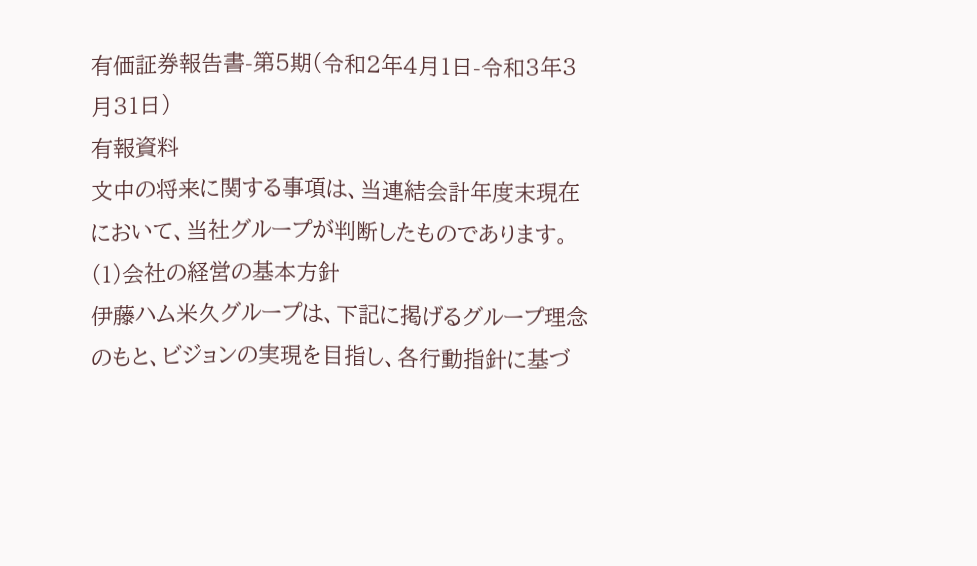有価証券報告書-第5期(令和2年4月1日-令和3年3月31日)
有報資料
文中の将来に関する事項は、当連結会計年度末現在において、当社グループが判断したものであります。
(1)会社の経営の基本方針
伊藤ハム米久グループは、下記に掲げるグループ理念のもと、ビジョンの実現を目指し、各行動指針に基づ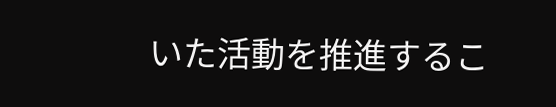いた活動を推進するこ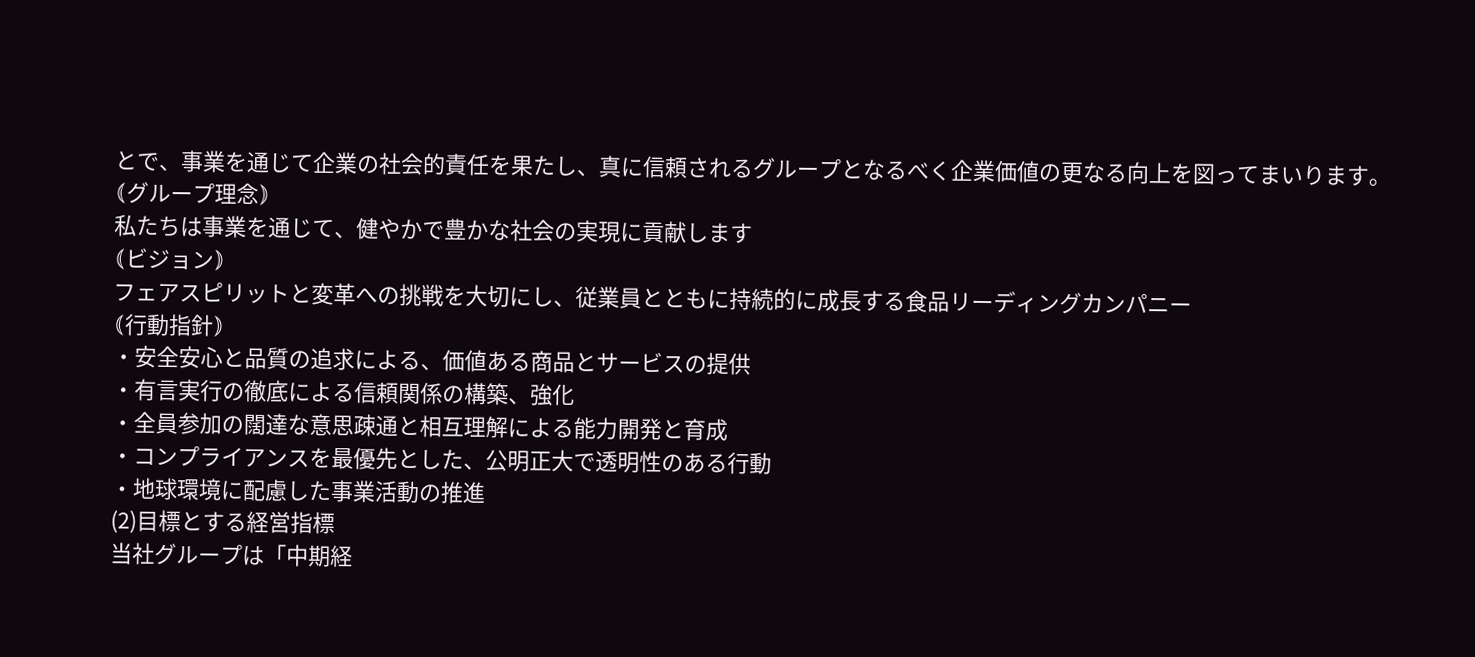とで、事業を通じて企業の社会的責任を果たし、真に信頼されるグループとなるべく企業価値の更なる向上を図ってまいります。
⦅グループ理念⦆
私たちは事業を通じて、健やかで豊かな社会の実現に貢献します
⦅ビジョン⦆
フェアスピリットと変革への挑戦を大切にし、従業員とともに持続的に成長する食品リーディングカンパニー
⦅行動指針⦆
・安全安心と品質の追求による、価値ある商品とサービスの提供
・有言実行の徹底による信頼関係の構築、強化
・全員参加の闊達な意思疎通と相互理解による能力開発と育成
・コンプライアンスを最優先とした、公明正大で透明性のある行動
・地球環境に配慮した事業活動の推進
(2)目標とする経営指標
当社グループは「中期経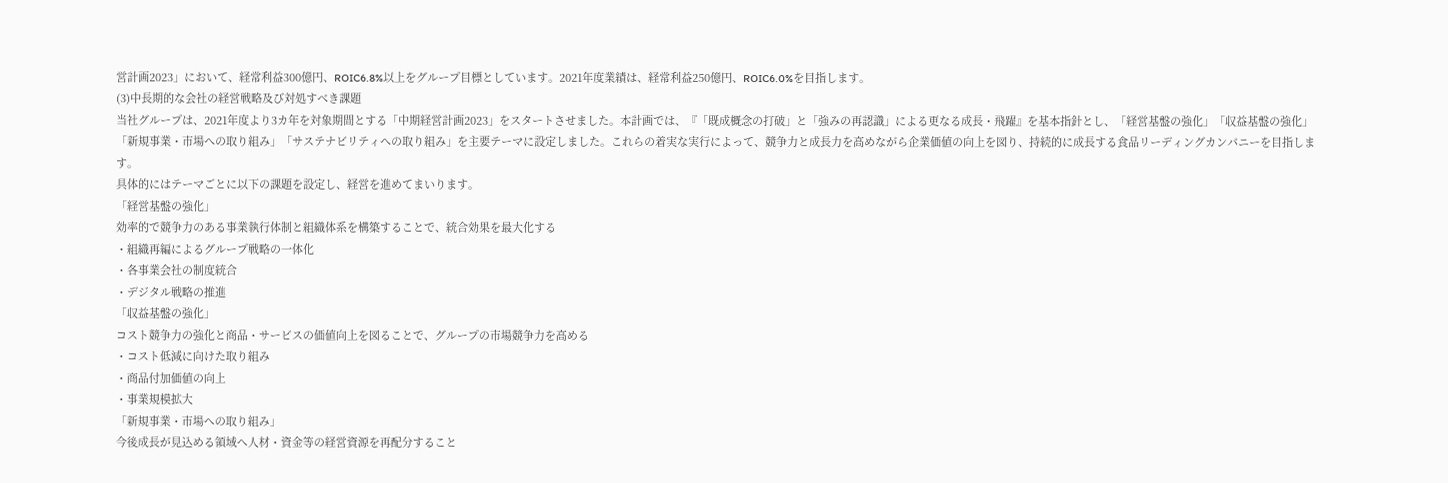営計画2023」において、経常利益300億円、ROIC6.8%以上をグループ目標としています。2021年度業績は、経常利益250億円、ROIC6.0%を目指します。
(3)中長期的な会社の経営戦略及び対処すべき課題
当社グループは、2021年度より3カ年を対象期間とする「中期経営計画2023」をスタートさせました。本計画では、『「既成概念の打破」と「強みの再認識」による更なる成長・飛躍』を基本指針とし、「経営基盤の強化」「収益基盤の強化」「新規事業・市場への取り組み」「サステナビリティへの取り組み」を主要テーマに設定しました。これらの着実な実行によって、競争力と成長力を高めながら企業価値の向上を図り、持続的に成長する食品リーディングカンパニーを目指します。
具体的にはテーマごとに以下の課題を設定し、経営を進めてまいります。
「経営基盤の強化」
効率的で競争力のある事業執行体制と組織体系を構築することで、統合効果を最大化する
・組織再編によるグループ戦略の一体化
・各事業会社の制度統合
・デジタル戦略の推進
「収益基盤の強化」
コスト競争力の強化と商品・サービスの価値向上を図ることで、グループの市場競争力を高める
・コスト低減に向けた取り組み
・商品付加価値の向上
・事業規模拡大
「新規事業・市場への取り組み」
今後成長が見込める領域へ人材・資金等の経営資源を再配分すること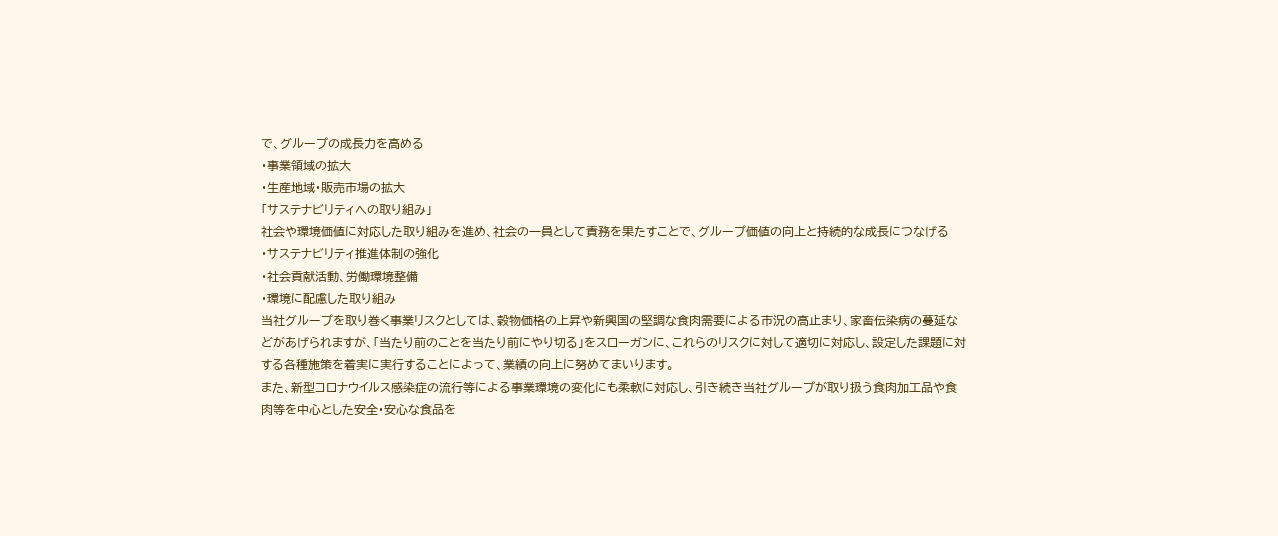で、グループの成長力を高める
・事業領域の拡大
・生産地域・販売市場の拡大
「サステナビリティへの取り組み」
社会や環境価値に対応した取り組みを進め、社会の一員として責務を果たすことで、グループ価値の向上と持続的な成長につなげる
・サステナビリティ推進体制の強化
・社会貢献活動、労働環境整備
・環境に配慮した取り組み
当社グループを取り巻く事業リスクとしては、穀物価格の上昇や新興国の堅調な食肉需要による市況の高止まり、家畜伝染病の蔓延などがあげられますが、「当たり前のことを当たり前にやり切る」をスローガンに、これらのリスクに対して適切に対応し、設定した課題に対する各種施策を着実に実行することによって、業績の向上に努めてまいります。
また、新型コロナウイルス感染症の流行等による事業環境の変化にも柔軟に対応し、引き続き当社グループが取り扱う食肉加工品や食肉等を中心とした安全・安心な食品を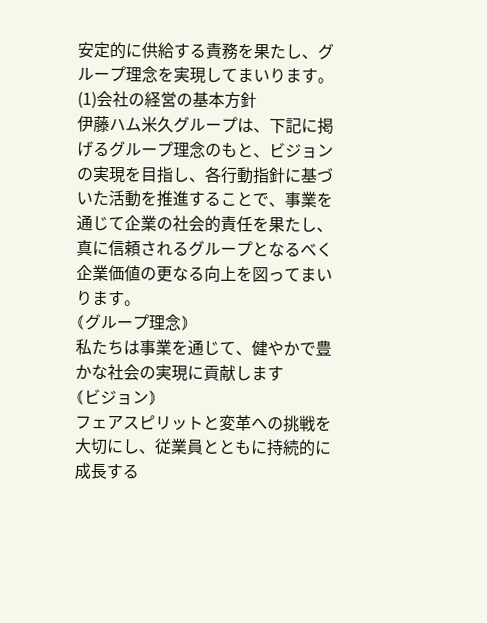安定的に供給する責務を果たし、グループ理念を実現してまいります。
(1)会社の経営の基本方針
伊藤ハム米久グループは、下記に掲げるグループ理念のもと、ビジョンの実現を目指し、各行動指針に基づいた活動を推進することで、事業を通じて企業の社会的責任を果たし、真に信頼されるグループとなるべく企業価値の更なる向上を図ってまいります。
⦅グループ理念⦆
私たちは事業を通じて、健やかで豊かな社会の実現に貢献します
⦅ビジョン⦆
フェアスピリットと変革への挑戦を大切にし、従業員とともに持続的に成長する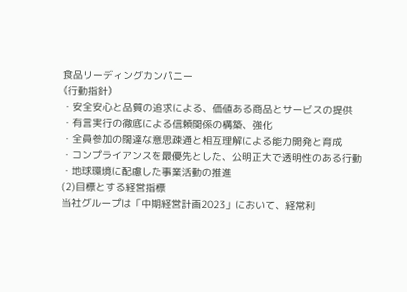食品リーディングカンパニー
⦅行動指針⦆
・安全安心と品質の追求による、価値ある商品とサービスの提供
・有言実行の徹底による信頼関係の構築、強化
・全員参加の闊達な意思疎通と相互理解による能力開発と育成
・コンプライアンスを最優先とした、公明正大で透明性のある行動
・地球環境に配慮した事業活動の推進
(2)目標とする経営指標
当社グループは「中期経営計画2023」において、経常利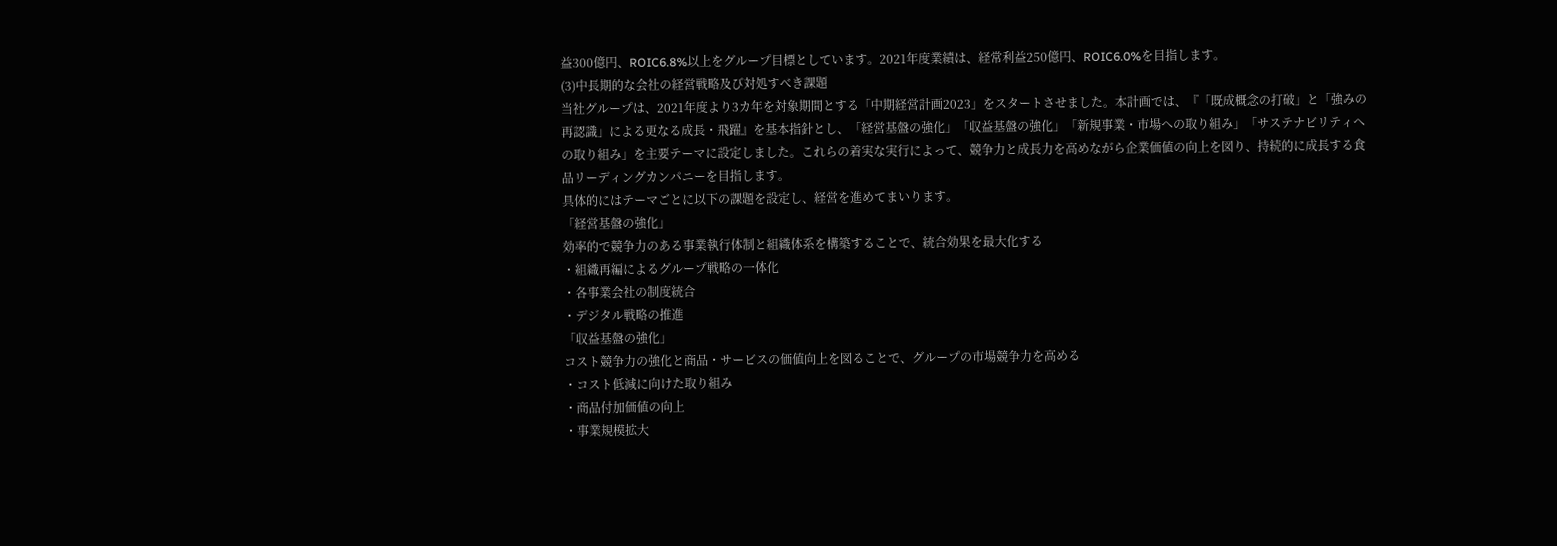益300億円、ROIC6.8%以上をグループ目標としています。2021年度業績は、経常利益250億円、ROIC6.0%を目指します。
(3)中長期的な会社の経営戦略及び対処すべき課題
当社グループは、2021年度より3カ年を対象期間とする「中期経営計画2023」をスタートさせました。本計画では、『「既成概念の打破」と「強みの再認識」による更なる成長・飛躍』を基本指針とし、「経営基盤の強化」「収益基盤の強化」「新規事業・市場への取り組み」「サステナビリティへの取り組み」を主要テーマに設定しました。これらの着実な実行によって、競争力と成長力を高めながら企業価値の向上を図り、持続的に成長する食品リーディングカンパニーを目指します。
具体的にはテーマごとに以下の課題を設定し、経営を進めてまいります。
「経営基盤の強化」
効率的で競争力のある事業執行体制と組織体系を構築することで、統合効果を最大化する
・組織再編によるグループ戦略の一体化
・各事業会社の制度統合
・デジタル戦略の推進
「収益基盤の強化」
コスト競争力の強化と商品・サービスの価値向上を図ることで、グループの市場競争力を高める
・コスト低減に向けた取り組み
・商品付加価値の向上
・事業規模拡大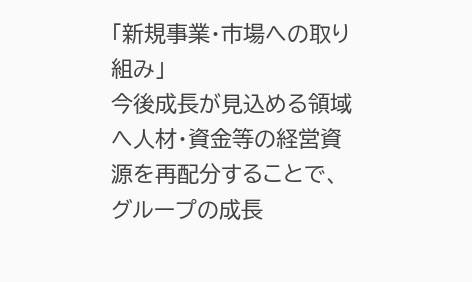「新規事業・市場への取り組み」
今後成長が見込める領域へ人材・資金等の経営資源を再配分することで、グループの成長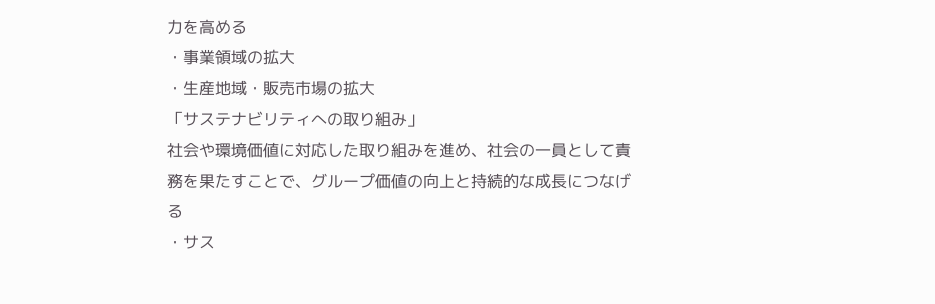力を高める
・事業領域の拡大
・生産地域・販売市場の拡大
「サステナビリティへの取り組み」
社会や環境価値に対応した取り組みを進め、社会の一員として責務を果たすことで、グループ価値の向上と持続的な成長につなげる
・サス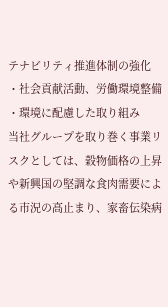テナビリティ推進体制の強化
・社会貢献活動、労働環境整備
・環境に配慮した取り組み
当社グループを取り巻く事業リスクとしては、穀物価格の上昇や新興国の堅調な食肉需要による市況の高止まり、家畜伝染病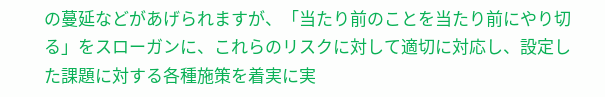の蔓延などがあげられますが、「当たり前のことを当たり前にやり切る」をスローガンに、これらのリスクに対して適切に対応し、設定した課題に対する各種施策を着実に実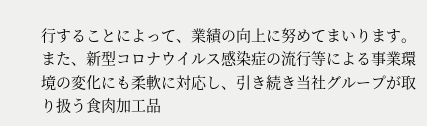行することによって、業績の向上に努めてまいります。
また、新型コロナウイルス感染症の流行等による事業環境の変化にも柔軟に対応し、引き続き当社グループが取り扱う食肉加工品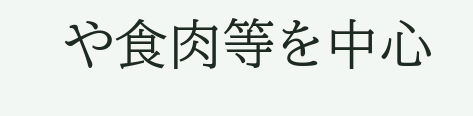や食肉等を中心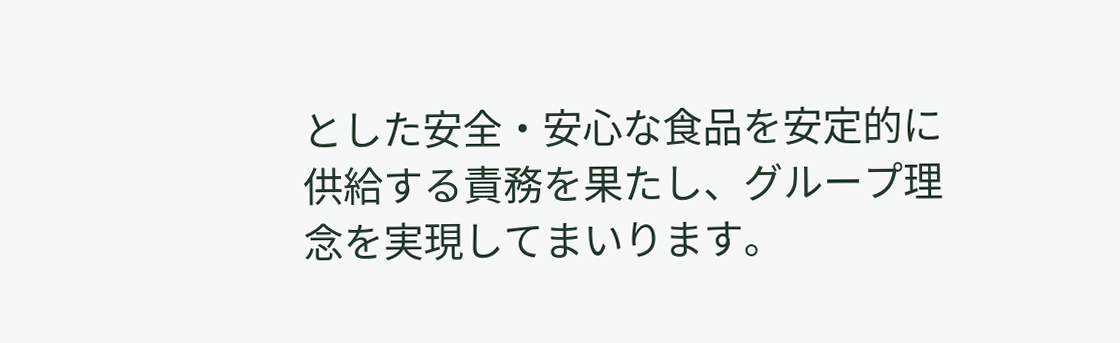とした安全・安心な食品を安定的に供給する責務を果たし、グループ理念を実現してまいります。